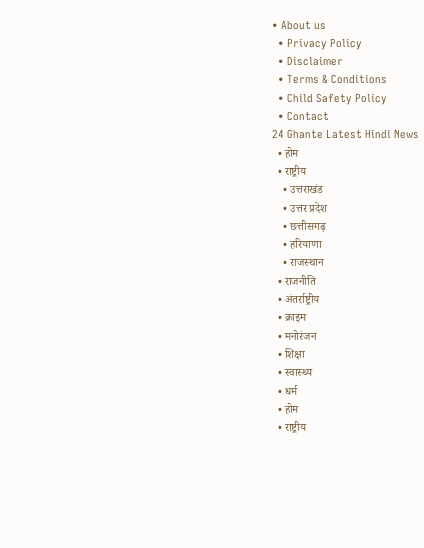• About us
  • Privacy Policy
  • Disclaimer
  • Terms & Conditions
  • Child Safety Policy
  • Contact
24 Ghante Latest Hindi News
  • होम
  • राष्ट्रीय
    • उत्तराखंड
    • उत्तर प्रदेश
    • छत्तीसगढ़
    • हरियाणा
    • राजस्थान
  • राजनीति
  • अंतर्राष्ट्रीय
  • क्राइम
  • मनोरंजन
  • शिक्षा
  • स्वास्थ्य
  • धर्म
  • होम
  • राष्ट्रीय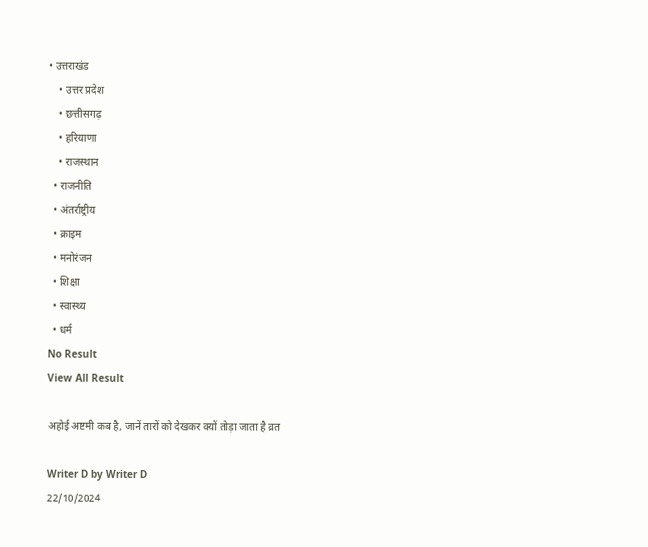• उत्तराखंड
    • उत्तर प्रदेश
    • छत्तीसगढ़
    • हरियाणा
    • राजस्थान
  • राजनीति
  • अंतर्राष्ट्रीय
  • क्राइम
  • मनोरंजन
  • शिक्षा
  • स्वास्थ्य
  • धर्म
No Result
View All Result

अहोई अष्टमी कब है, जानें तारों को देखकर क्यों तोड़ा जाता है व्रत

Writer D by Writer D
22/10/2024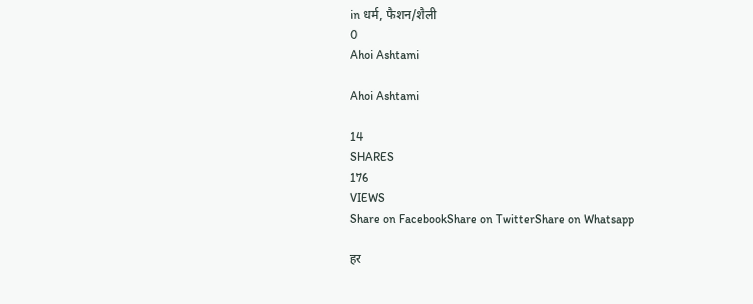in धर्म, फैशन/शैली
0
Ahoi Ashtami

Ahoi Ashtami

14
SHARES
176
VIEWS
Share on FacebookShare on TwitterShare on Whatsapp

हर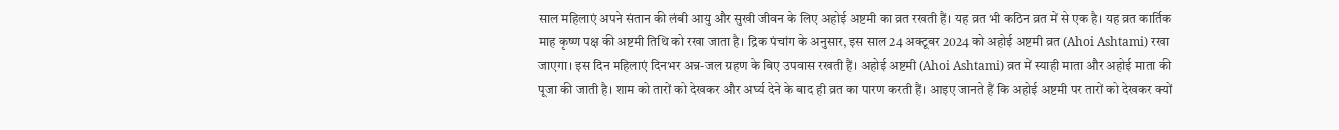साल महिलाएं अपने संतान की लंबी आयु और सुखी जीवन के लिए अहोई अष्टमी का व्रत रखती हैं। यह व्रत भी कठिन व्रत में से एक है। यह व्रत कार्तिक माह कृष्ण पक्ष की अष्टमी तिथि को रखा जाता है। द्रिक पंचांग के अनुसार, इस साल 24 अक्टूबर 2024 को अहोई अष्टमी व्रत (Ahoi Ashtami) रखा जाएगा। इस दिन महिलाएं दिनभर अन्न-जल ग्रहण के बिए उपवास रखती हैं। अहोई अष्टमी (Ahoi Ashtami) व्रत में स्याही माता और अहोई माता की पूजा की जाती है। शाम को तारों को देखकर और अर्घ्य देने के बाद ही व्रत का पारण करती हैं। आइए जानते हैं कि अहोई अष्टमी पर तारों को देखकर क्यों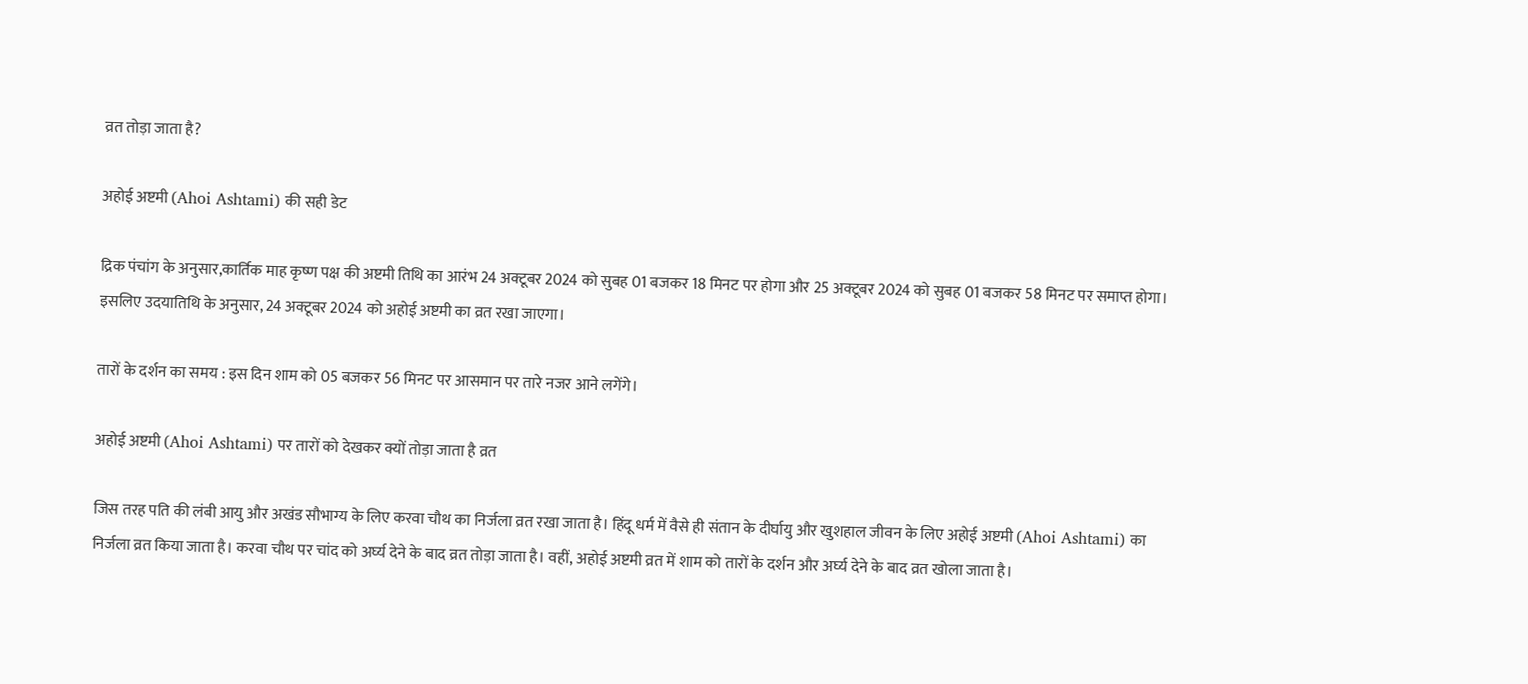व्रत तोड़ा जाता है?

अहोई अष्टमी (Ahoi Ashtami) की सही डेट

द्रिक पंचांग के अनुसार,कार्तिक माह कृष्ण पक्ष की अष्टमी तिथि का आरंभ 24 अक्टूबर 2024 को सुबह 01 बजकर 18 मिनट पर होगा और 25 अक्टूबर 2024 को सुबह 01 बजकर 58 मिनट पर समाप्त होगा। इसलिए उदयातिथि के अनुसार, 24 अक्टूबर 2024 को अहोई अष्टमी का व्रत रखा जाएगा।

तारों के दर्शन का समय : इस दिन शाम को 05 बजकर 56 मिनट पर आसमान पर तारे नजर आने लगेंगे।

अहोई अष्टमी (Ahoi Ashtami) पर तारों को देखकर क्यों तोड़ा जाता है व्रत

जिस तरह पति की लंबी आयु और अखंड सौभाग्य के लिए करवा चौथ का निर्जला व्रत रखा जाता है। हिंदू धर्म में वैसे ही संतान के दीर्घायु और खुशहाल जीवन के लिए अहोई अष्टमी (Ahoi Ashtami) का निर्जला व्रत किया जाता है। करवा चौथ पर चांद को अर्घ्य देने के बाद व्रत तोड़ा जाता है। वहीं, अहोई अष्टमी व्रत में शाम को तारों के दर्शन और अर्घ्य देने के बाद व्रत खोला जाता है।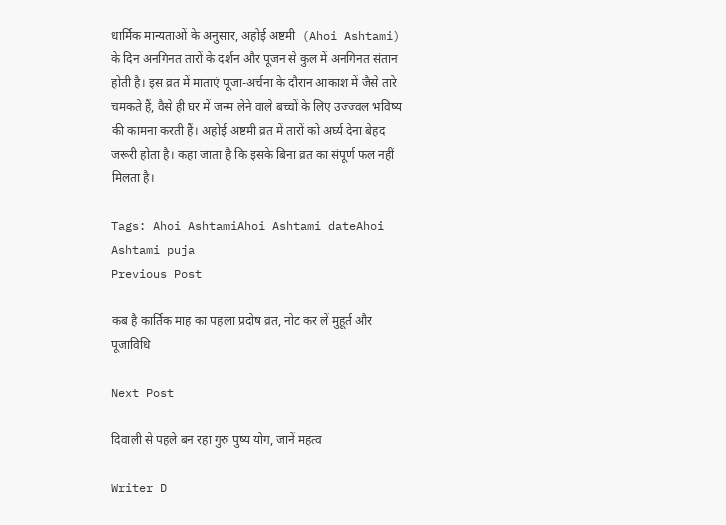धार्मिक मान्यताओं के अनुसार, अहोई अष्टमी  (Ahoi Ashtami) के दिन अनगिनत तारों के दर्शन और पूजन से कुल में अनगिनत संतान होती है। इस व्रत में माताएं पूजा-अर्चना के दौरान आकाश में जैसे तारे चमकते हैं, वैसे ही घर में जन्म लेने वाले बच्चों के लिए उज्ज्वल भविष्य की कामना करती हैं। अहोई अष्टमी व्रत में तारों को अर्घ्य देना बेहद जरूरी होता है। कहा जाता है कि इसके बिना व्रत का संपूर्ण फल नहीं मिलता है।

Tags: Ahoi AshtamiAhoi Ashtami dateAhoi Ashtami puja
Previous Post

कब है कार्तिक माह का पहला प्रदोष व्रत, नोट कर लें मुहूर्त और पूजाविधि

Next Post

दिवाली से पहले बन रहा गुरु पुष्य योग, जानें महत्व

Writer D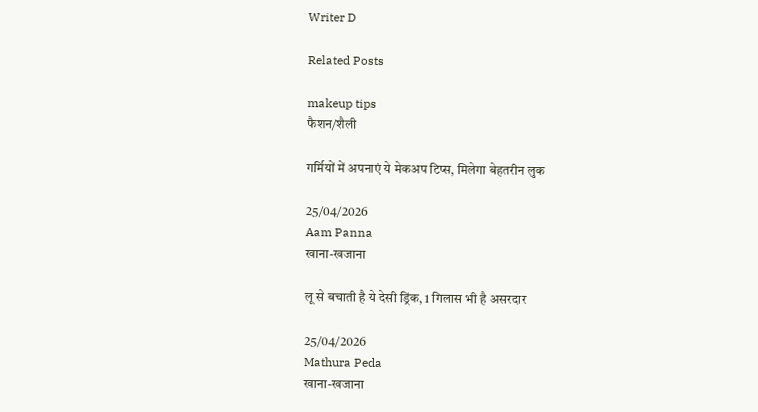Writer D

Related Posts

makeup tips
फैशन/शैली

गर्मियों में अपनाएं ये मेकअप टिप्स, मिलेगा बेहतरीन लुक

25/04/2026
Aam Panna
खाना-खजाना

लू से बचाती है ये देसी ड्रिंक, 1 गिलास भी है असरदार

25/04/2026
Mathura Peda
खाना-खजाना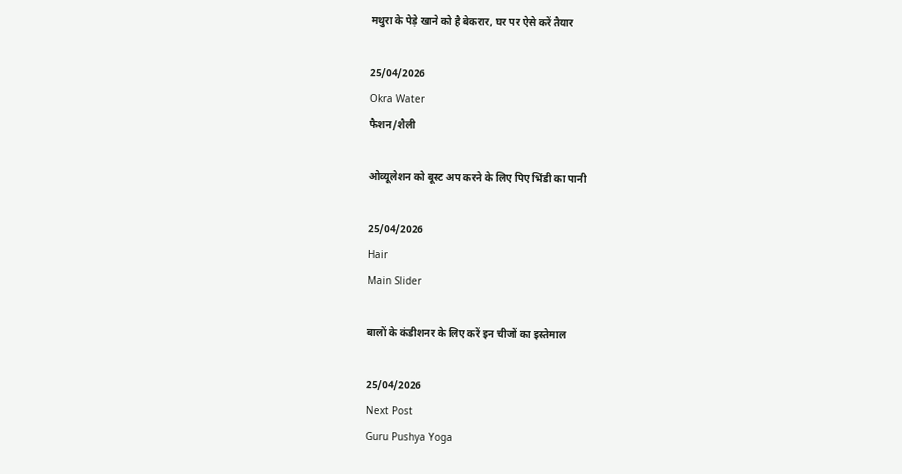मथुरा के पेड़े खाने को है बेकरार, घर पर ऐसे करें तैयार

25/04/2026
Okra Water
फैशन/शैली

ओव्यूलेशन को बूस्ट अप करने के लिए पिए भिंडी का पानी

25/04/2026
Hair
Main Slider

बालों के कंडीशनर के लिए करें इन चीजों का इस्तेमाल

25/04/2026
Next Post
Guru Pushya Yoga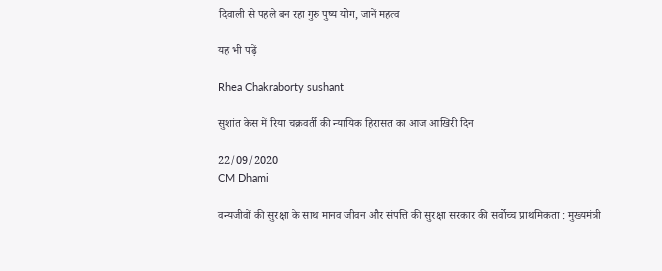दिवाली से पहले बन रहा गुरु पुष्य योग, जानें महत्व

यह भी पढ़ें

Rhea Chakraborty sushant

सुशांत केस में रिया चक्रवर्ती की न्यायिक हिरासत का आज आखिरी दिन

22/09/2020
CM Dhami

वन्यजीवों की सुरक्षा के साथ मानव जीवन और संपत्ति की सुरक्षा सरकार की सर्वोच्च प्राथमिकता : मुख्यमंत्री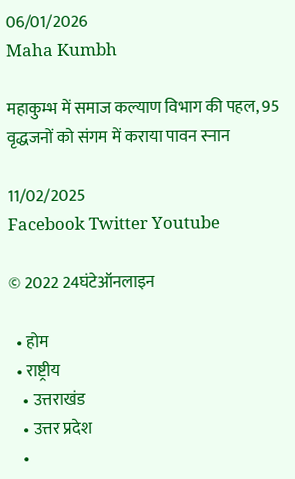06/01/2026
Maha Kumbh

महाकुम्भ में समाज कल्याण विभाग की पहल, 95 वृद्धजनों को संगम में कराया पावन स्नान

11/02/2025
Facebook Twitter Youtube

© 2022 24घंटेऑनलाइन

  • होम
  • राष्ट्रीय
    • उत्तराखंड
    • उत्तर प्रदेश
    •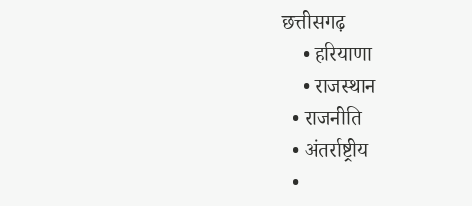छत्तीसगढ़
    • हरियाणा
    • राजस्थान
  • राजनीति
  • अंतर्राष्ट्रीय
  •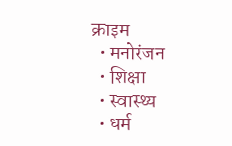क्राइम
  • मनोरंजन
  • शिक्षा
  • स्वास्थ्य
  • धर्म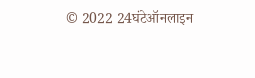© 2022 24घंटेऑनलाइन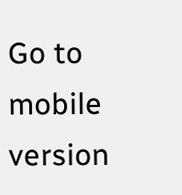Go to mobile version